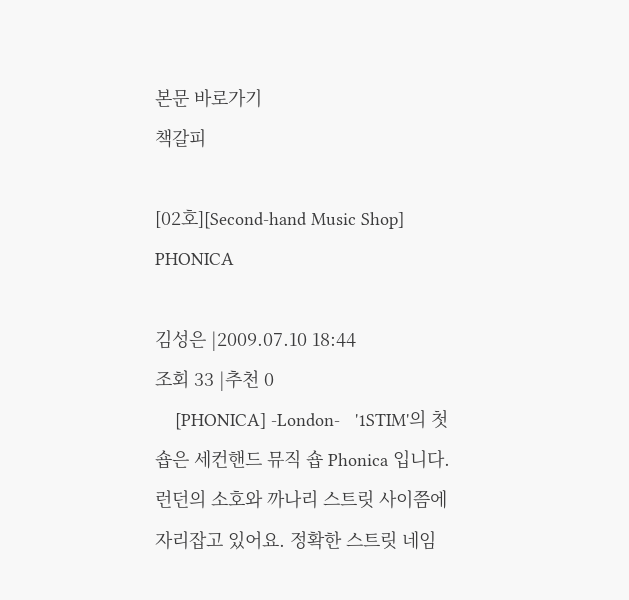본문 바로가기
책갈피

[02호][Second-hand Music Shop] PHONICA

김성은 |2009.07.10 18:44
조회 33 |추천 0
    [PHONICA] -London-   '1STIM'의 첫 숍은 세컨핸드 뮤직 숍 Phonica 입니다. 런던의 소호와 까나리 스트릿 사이쯤에 자리잡고 있어요. 정확한 스트릿 네임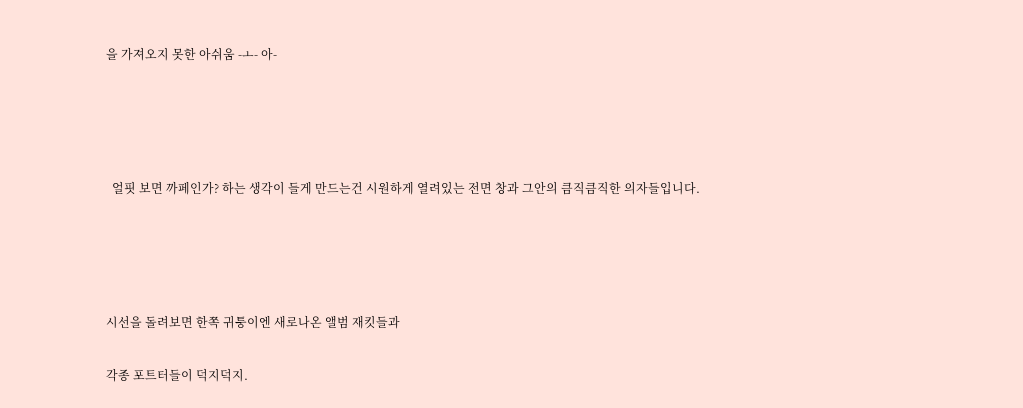을 가져오지 못한 아쉬움 -ㅗ- 아-




  얼핏 보면 까페인가? 하는 생각이 들게 만드는건 시원하게 열려있는 전면 창과 그안의 큼직큼직한 의자들입니다.




시선을 돌려보면 한쪽 귀퉁이엔 새로나온 앨범 재킷들과

각종 포트터들이 덕지덕지.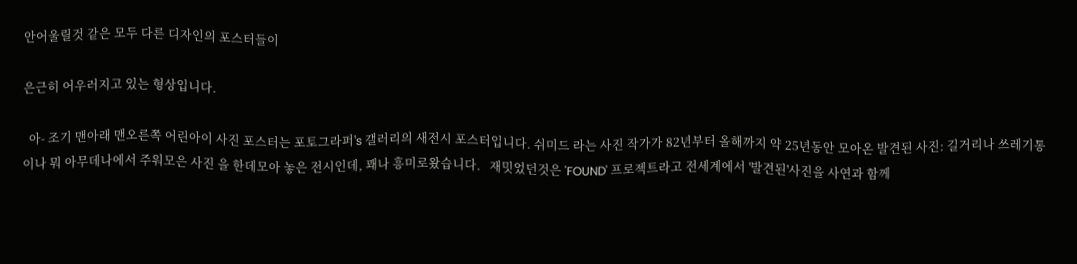안어울릴것 같은 모두 다른 디자인의 포스터들이

은근히 어우러지고 있는 형상입니다.

  아- 조기 맨아래 맨오른쪽 어린아이 사진 포스터는 포토그라퍼's 갤러리의 새전시 포스터입니다. 쉬미드 라는 사진 작가가 82년부터 올해까지 약 25년동안 모아온 발견된 사진: 길거리나 쓰레기통이나 뭐 아무데나에서 주워모은 사진 을 한데모아 놓은 전시인데, 꽤나 흥미로왔습니다.   재밋었던것은 'FOUND' 프로젝트라고 전세계에서 '발견된'사진을 사연과 함께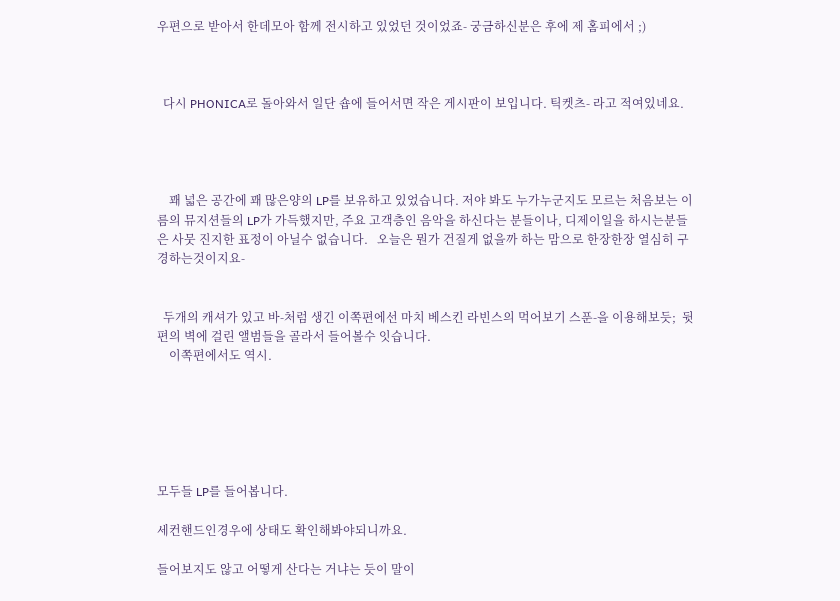우편으로 받아서 한데모아 함께 전시하고 있었던 것이었죠- 궁금하신분은 후에 제 홈피에서 ;)



  다시 PHONICA로 돌아와서 일단 숍에 들어서면 작은 게시판이 보입니다. 틱켓츠- 라고 적여있네요.




    꽤 넓은 공간에 꽤 많은양의 LP를 보유하고 있었습니다. 저야 봐도 누가누군지도 모르는 처음보는 이름의 뮤지션들의 LP가 가득했지만, 주요 고객층인 음악을 하신다는 분들이나, 디제이일을 하시는분들은 사뭇 진지한 표정이 아닐수 없습니다.   오늘은 뭔가 건질게 없을까 하는 맘으로 한장한장 열심히 구경하는것이지요-


  두개의 캐셔가 있고 바-처럼 생긴 이쪽편에선 마치 베스킨 라빈스의 먹어보기 스푼-을 이용해보듯;  뒷편의 벽에 걸린 앨범들을 골라서 들어볼수 잇습니다.
    이쪽편에서도 역시.






모두들 LP를 들어봅니다.

세컨핸드인경우에 상태도 확인해봐야되니까요.

들어보지도 않고 어떻게 산다는 거냐는 듯이 말이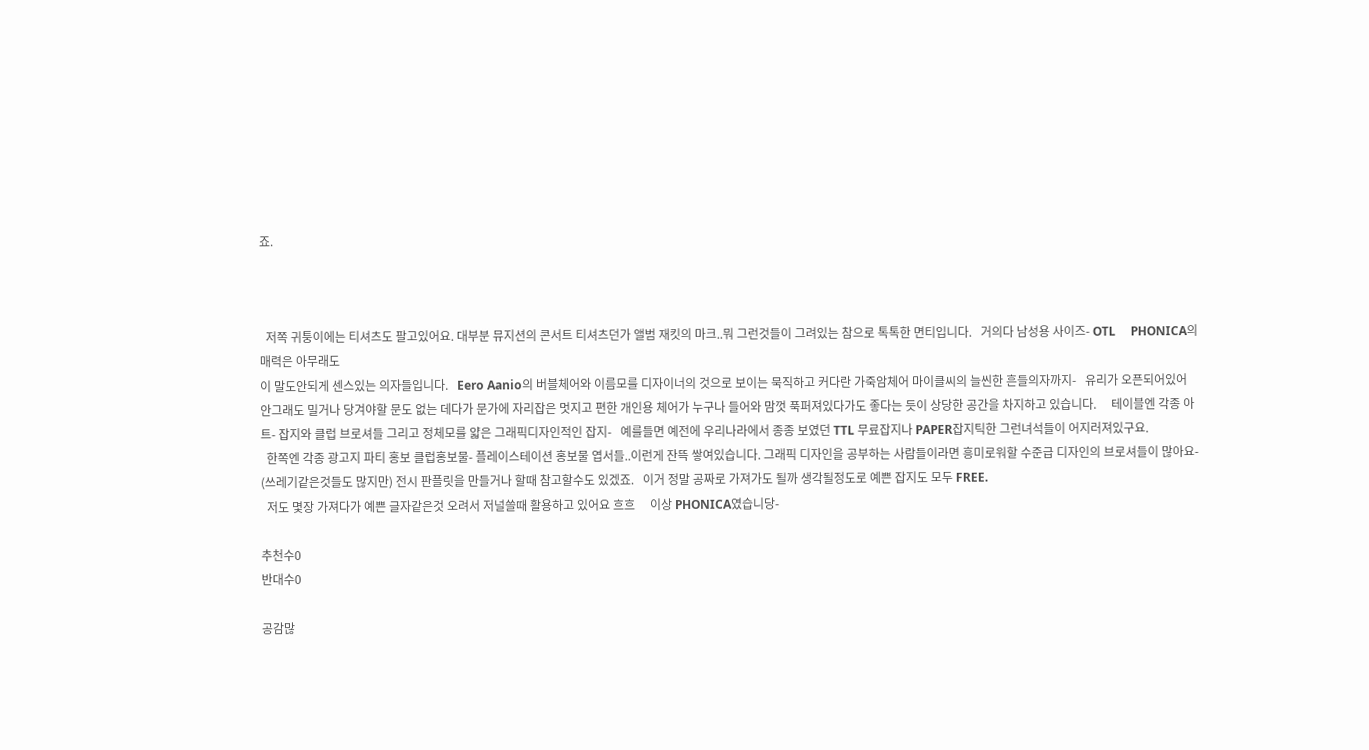죠.



  저쪽 귀퉁이에는 티셔츠도 팔고있어요. 대부분 뮤지션의 콘서트 티셔츠던가 앨범 재킷의 마크..뭐 그런것들이 그려있는 참으로 톡톡한 면티입니다.   거의다 남성용 사이즈- OTL     PHONICA의 매력은 아무래도
이 말도안되게 센스있는 의자들입니다.   Eero Aanio의 버블체어와 이름모를 디자이너의 것으로 보이는 묵직하고 커다란 가죽암체어 마이클씨의 늘씬한 흔들의자까지-   유리가 오픈되어있어 안그래도 밀거나 당겨야할 문도 없는 데다가 문가에 자리잡은 멋지고 편한 개인용 체어가 누구나 들어와 맘껏 푹퍼져있다가도 좋다는 듯이 상당한 공간을 차지하고 있습니다.     테이블엔 각종 아트- 잡지와 클럽 브로셔들 그리고 정체모를 얇은 그래픽디자인적인 잡지-   예를들면 예전에 우리나라에서 종종 보였던 TTL 무료잡지나 PAPER잡지틱한 그런녀석들이 어지러져있구요.
  한쪽엔 각종 광고지 파티 홍보 클럽홍보물- 플레이스테이션 홍보물 엽서들..이런게 잔뜩 쌓여있습니다. 그래픽 디자인을 공부하는 사람들이라면 흥미로워할 수준급 디자인의 브로셔들이 많아요- (쓰레기같은것들도 많지만) 전시 판플릿을 만들거나 할때 참고할수도 있겠죠.   이거 정말 공짜로 가져가도 될까 생각될정도로 예쁜 잡지도 모두 FREE.
  저도 몇장 가져다가 예쁜 글자같은것 오려서 저널쓸때 활용하고 있어요 흐흐     이상 PHONICA였습니당-

추천수0
반대수0

공감많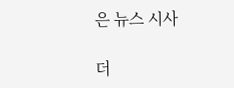은 뉴스 시사

더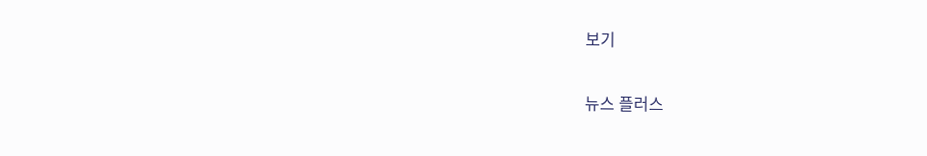보기

뉴스 플러스